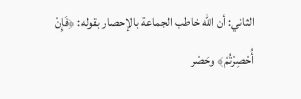الثاني: أن الله خاطب الجماعة بالإحصار بقوله: ﴿فَإِنْ أُحْصِرْتُمْ﴾ وحَصْر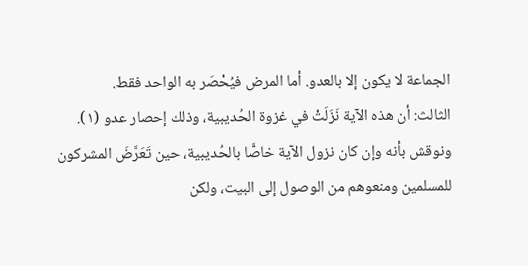الجماعة لا يكون إلا بالعدو. أما المرض فيُحْصَر به الواحد فقط.
الثالث: أن هذه الآية نَزَلَتْ في غزوة الحُديبية، وذلك إحصار عدو (١).
ونوقش بأنه وإن كان نزول الآية خاصًّا بالحُديبية، حين تَعَرَّضَ المشركون للمسلمين ومنعوهم من الوصول إلى البيت، ولكن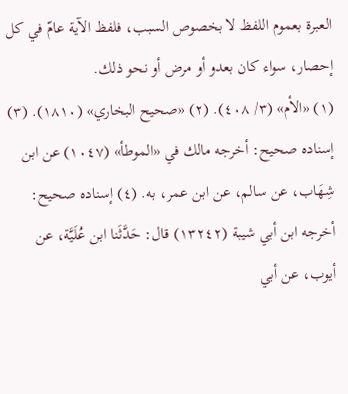العبرة بعموم اللفظ لا بخصوص السبب، فلفظ الآية عامّ في كل إحصار، سواء كان بعدو أو مرض أو نحو ذلك.
(١) «الأم» (٣/ ٤٠٨). (٢) «صحيح البخاري» (١٨١٠). (٣) إسناده صحيح: أخرجه مالك في «الموطأ» (١٠٤٧) عن ابن شِهَاب، عن سالم، عن ابن عمر، به. (٤) إسناده صحيح: أخرجه ابن أبي شيبة (١٣٢٤٢) قال: حَدَّثَنا ابن عُلَيَّة، عن أيوب، عن أبي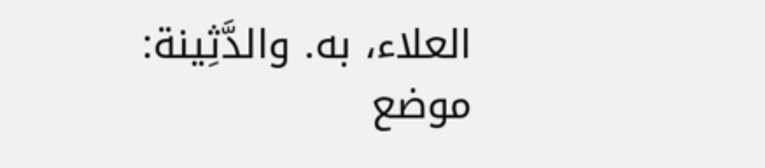العلاء، به. والدَّثِينة: موضع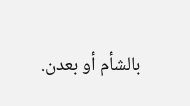بالشأم أو بعدن.